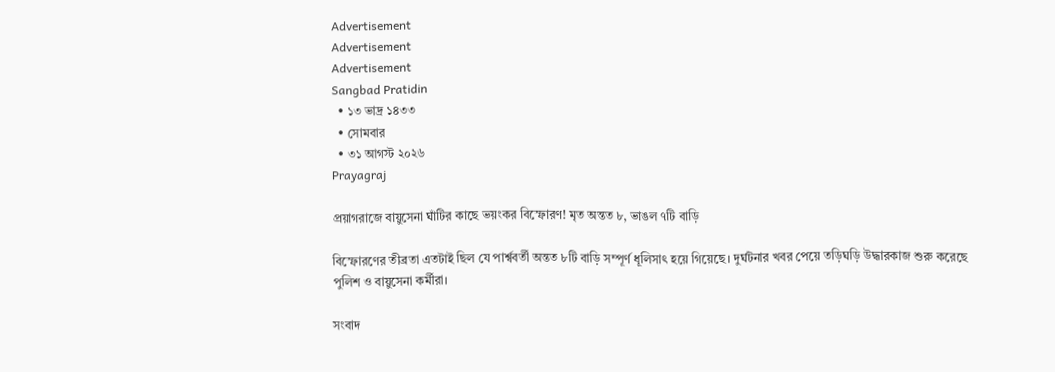Advertisement
Advertisement
Advertisement
Sangbad Pratidin
  • ১৩ ভাদ্র ১৪৩৩
  • সোমবার
  • ৩১ আগস্ট ২০২৬
Prayagraj

প্রয়াগরাজে বায়ুসেনা ঘাঁটির কাছে ভয়ংকর বিস্ফোরণ! মৃত অন্তত ৮, ভাঙল ৭টি বাড়ি

বিস্ফোরণের তীব্রতা এতটাই ছিল যে পার্শ্ববর্তী অন্তত ৮টি বাড়ি সম্পূর্ণ ধূলিসাৎ হয়ে গিয়েছে। দুর্ঘটনার খবর পেয়ে তড়িঘড়ি উদ্ধারকাজ শুরু করেছে পুলিশ ও বায়ুসেনা কর্মীরা।

সংবাদ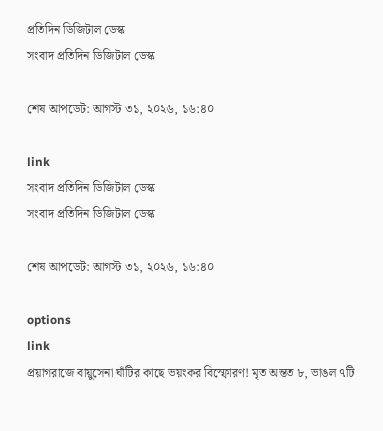প্রতিদিন ডিজিটাল ডেস্ক
সংবাদ প্রতিদিন ডিজিটাল ডেস্ক

শেষ আপডেট: আগস্ট ৩১, ২০২৬, ১৬:৪০

link
সংবাদ প্রতিদিন ডিজিটাল ডেস্ক
সংবাদ প্রতিদিন ডিজিটাল ডেস্ক

শেষ আপডেট: আগস্ট ৩১, ২০২৬, ১৬:৪০

options
link
প্রয়াগরাজে বায়ুসেনা ঘাঁটির কাছে ভয়ংকর বিস্ফোরণ! মৃত অন্তত ৮, ভাঙল ৭টি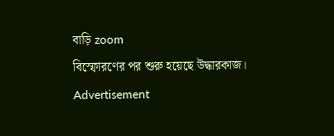বাড়ি zoom
বিস্ফোরণের পর শুরু হয়েছে উদ্ধারকাজ।
Advertisement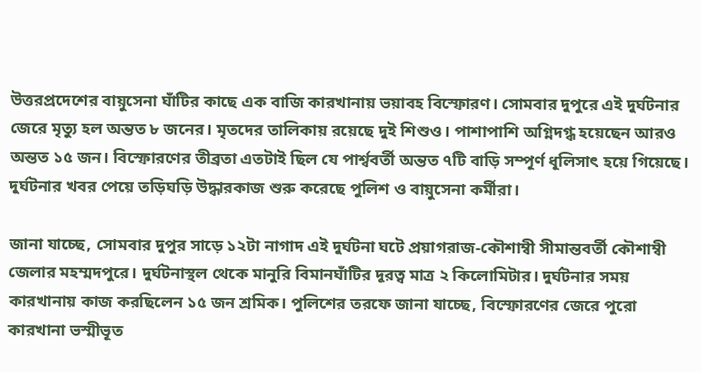উত্তরপ্রদেশের বায়ুসেনা ঘাঁটির কাছে এক বাজি কারখানায় ভয়াবহ বিস্ফোরণ। সোমবার দুপুরে এই দুর্ঘটনার জেরে মৃত্যু হল অন্তত ৮ জনের। মৃতদের তালিকায় রয়েছে দুই শিশুও। পাশাপাশি অগ্নিদগ্ধ হয়েছেন আরও অন্তত ১৫ জন। বিস্ফোরণের তীব্রতা এতটাই ছিল যে পার্শ্ববর্তী অন্তত ৭টি বাড়ি সম্পূর্ণ ধূলিসাৎ হয়ে গিয়েছে। দুর্ঘটনার খবর পেয়ে তড়িঘড়ি উদ্ধারকাজ শুরু করেছে পুলিশ ও বায়ুসেনা কর্মীরা।

জানা যাচ্ছে, সোমবার দুপুর সাড়ে ১২টা নাগাদ এই দুর্ঘটনা ঘটে প্রয়াগরাজ-কৌশাম্বী সীমান্তবর্তী কৌশাম্বী জেলার মহম্মদপুরে। দুর্ঘটনাস্থল থেকে মানুরি বিমানঘাঁটির দূরত্ব মাত্র ২ কিলোমিটার। দুর্ঘটনার সময় কারখানায় কাজ করছিলেন ১৫ জন শ্রমিক। পুলিশের তরফে জানা যাচ্ছে, বিস্ফোরণের জেরে পুরো কারখানা ভস্মীভূত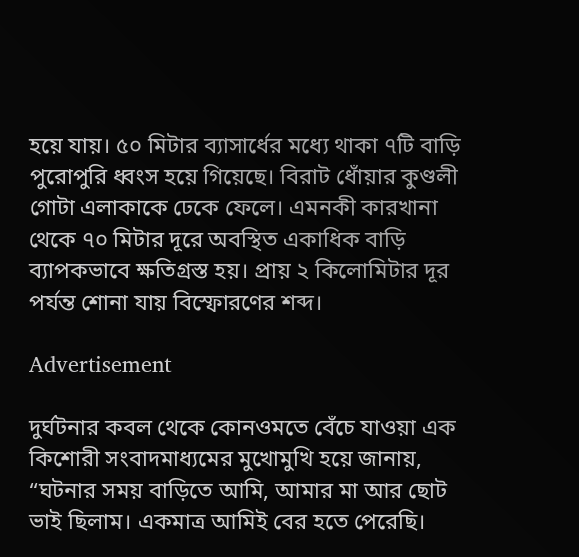হয়ে যায়। ৫০ মিটার ব্যাসার্ধের মধ্যে থাকা ৭টি বাড়ি পুরোপুরি ধ্বংস হয়ে গিয়েছে। বিরাট ধোঁয়ার কুণ্ডলী গোটা এলাকাকে ঢেকে ফেলে। এমনকী কারখানা থেকে ৭০ মিটার দূরে অবস্থিত একাধিক বাড়ি ব্যাপকভাবে ক্ষতিগ্রস্ত হয়। প্রায় ২ কিলোমিটার দূর পর্যন্ত শোনা যায় বিস্ফোরণের শব্দ।

Advertisement

দুর্ঘটনার কবল থেকে কোনওমতে বেঁচে যাওয়া এক কিশোরী সংবাদমাধ্যমের মুখোমুখি হয়ে জানায়, “ঘটনার সময় বাড়িতে আমি, আমার মা আর ছোট ভাই ছিলাম। একমাত্র আমিই বের হতে পেরেছি।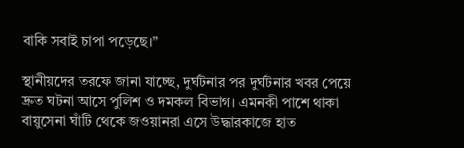বাকি সবাই চাপা পড়েছে।”

স্থানীয়দের তরফে জানা যাচ্ছে, দুর্ঘটনার পর দুর্ঘটনার খবর পেয়ে দ্রুত ঘটনা আসে পুলিশ ও দমকল বিভাগ। এমনকী পাশে থাকা বায়ুসেনা ঘাঁটি থেকে জওয়ানরা এসে উদ্ধারকাজে হাত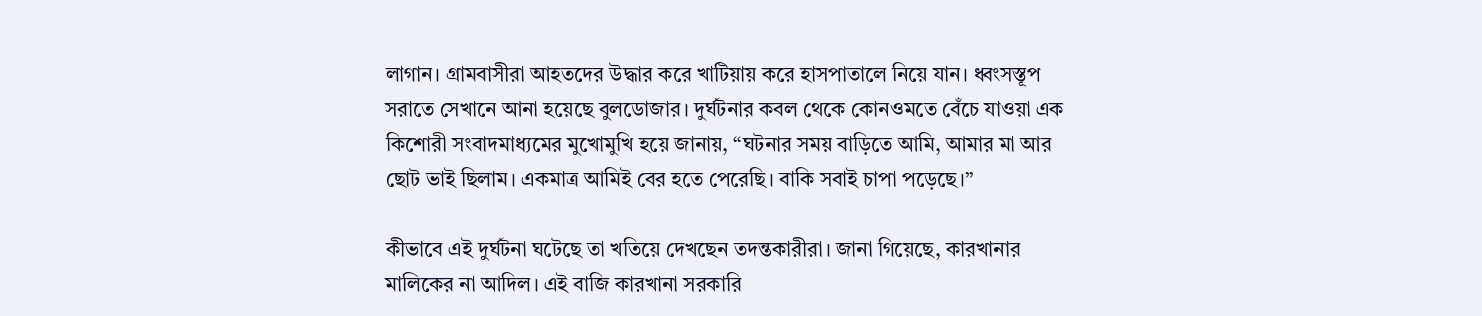লাগান। গ্রামবাসীরা আহতদের উদ্ধার করে খাটিয়ায় করে হাসপাতালে নিয়ে যান। ধ্বংসস্তূপ সরাতে সেখানে আনা হয়েছে বুলডোজার। দুর্ঘটনার কবল থেকে কোনওমতে বেঁচে যাওয়া এক কিশোরী সংবাদমাধ্যমের মুখোমুখি হয়ে জানায়, “ঘটনার সময় বাড়িতে আমি, আমার মা আর ছোট ভাই ছিলাম। একমাত্র আমিই বের হতে পেরেছি। বাকি সবাই চাপা পড়েছে।”

কীভাবে এই দুর্ঘটনা ঘটেছে তা খতিয়ে দেখছেন তদন্তকারীরা। জানা গিয়েছে, কারখানার মালিকের না আদিল। এই বাজি কারখানা সরকারি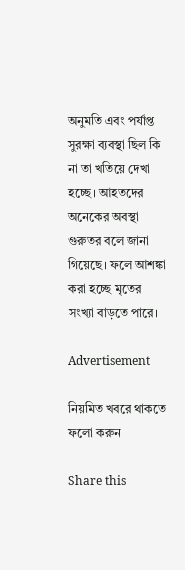অনুমতি এবং পর্যাপ্ত সুরক্ষা ব্যবস্থা ছিল কি না তা খতিয়ে দেখা হচ্ছে। আহতদের অনেকের অবস্থা গুরুতর বলে জানা গিয়েছে। ফলে আশঙ্কা করা হচ্ছে মৃতের সংখ্যা বাড়তে পারে।

Advertisement

নিয়মিত খবরে থাকতে ফলো করুন

Share this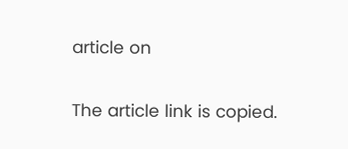article on

The article link is copied.